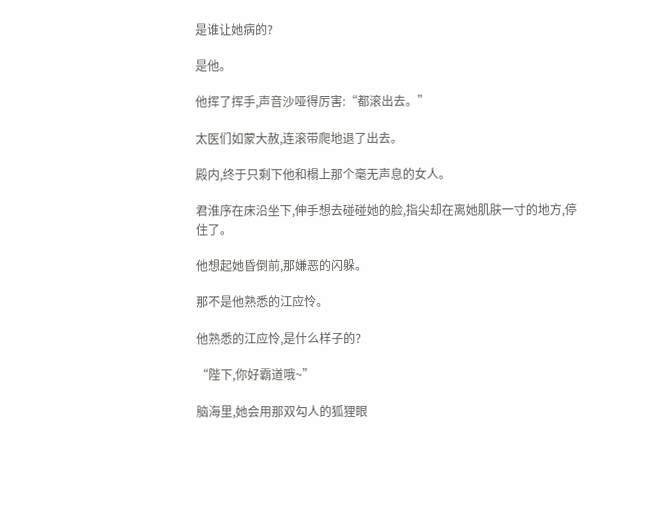是谁让她病的?

是他。

他挥了挥手,声音沙哑得厉害:“都滚出去。”

太医们如蒙大赦,连滚带爬地退了出去。

殿内,终于只剩下他和榻上那个毫无声息的女人。

君淮序在床沿坐下,伸手想去碰碰她的脸,指尖却在离她肌肤一寸的地方,停住了。

他想起她昏倒前,那嫌恶的闪躲。

那不是他熟悉的江应怜。

他熟悉的江应怜,是什么样子的?

“陛下,你好霸道哦~”

脑海里,她会用那双勾人的狐狸眼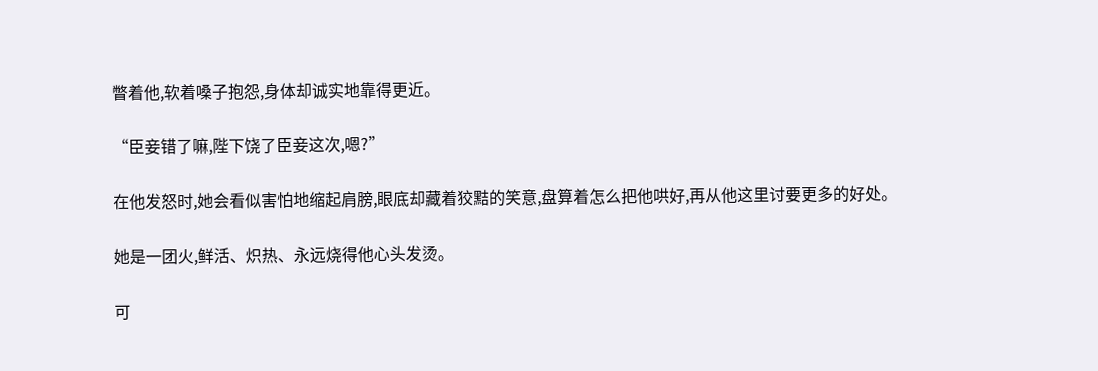瞥着他,软着嗓子抱怨,身体却诚实地靠得更近。

“臣妾错了嘛,陛下饶了臣妾这次,嗯?”

在他发怒时,她会看似害怕地缩起肩膀,眼底却藏着狡黠的笑意,盘算着怎么把他哄好,再从他这里讨要更多的好处。

她是一团火,鲜活、炽热、永远烧得他心头发烫。

可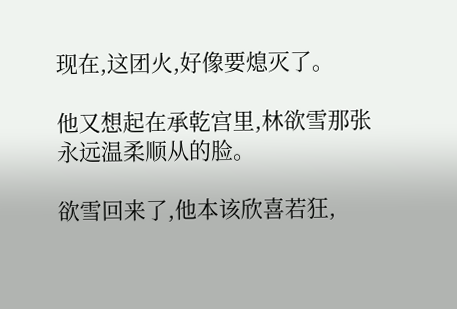现在,这团火,好像要熄灭了。

他又想起在承乾宫里,林欲雪那张永远温柔顺从的脸。

欲雪回来了,他本该欣喜若狂,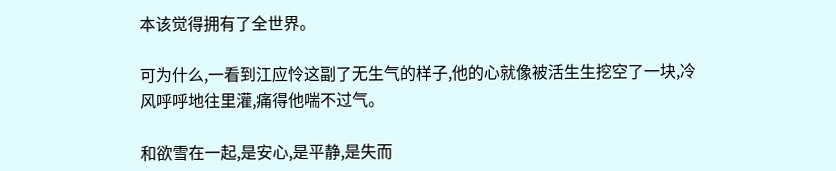本该觉得拥有了全世界。

可为什么,一看到江应怜这副了无生气的样子,他的心就像被活生生挖空了一块,冷风呼呼地往里灌,痛得他喘不过气。

和欲雪在一起,是安心,是平静,是失而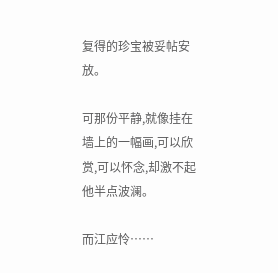复得的珍宝被妥帖安放。

可那份平静,就像挂在墙上的一幅画,可以欣赏,可以怀念,却激不起他半点波澜。

而江应怜……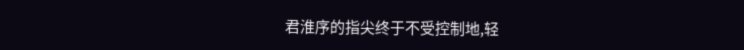君淮序的指尖终于不受控制地,轻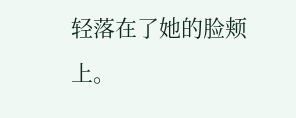轻落在了她的脸颊上。